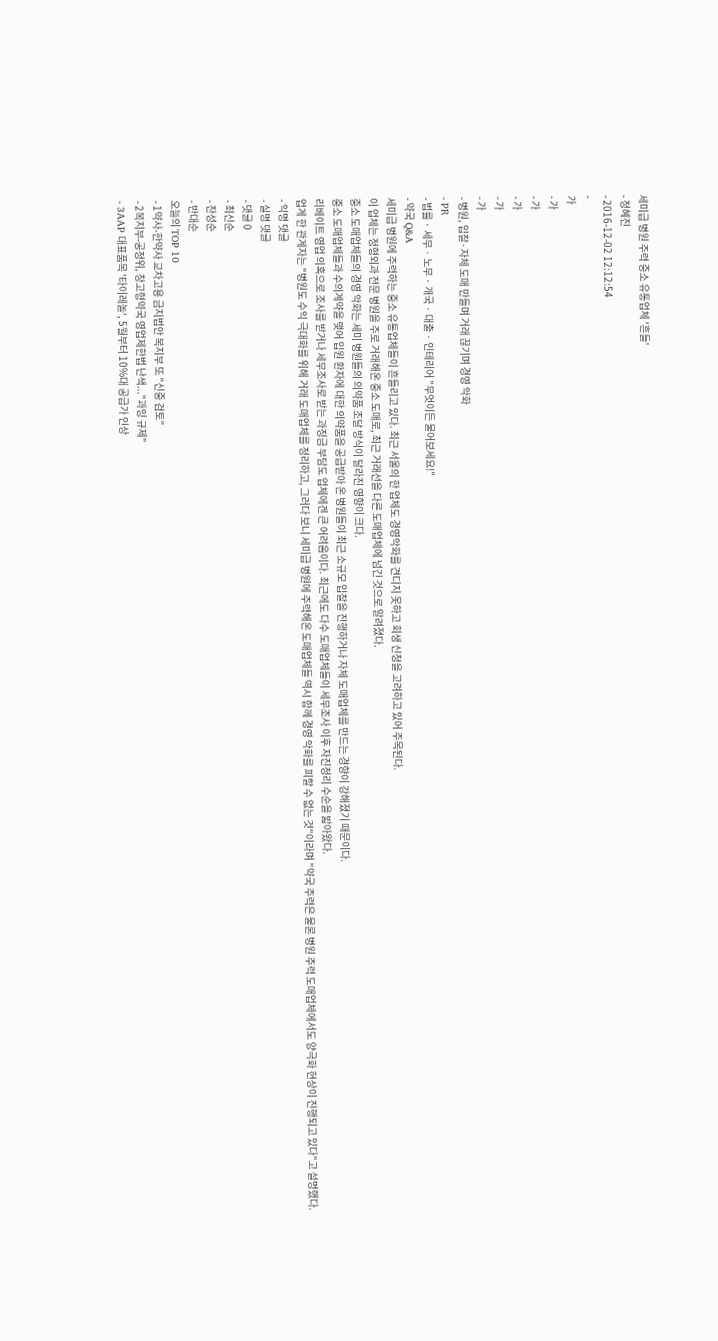세미급 병원 주력 중소 유통업체 '흔들'
- 정혜진
- 2016-12-02 12:12:54
-
가
- 가
- 가
- 가
- 가
- 가
- 병원, 입찰·자체 도매 만들며 거래 끊기며 경영 악화
- PR
- 법률 · 세무 · 노무 · 개국 · 대출 · 인테리어 "무엇이든 물어보세요!"
- 약국 Q&A
세미급 병원에 주력하는 중소 유통업체들이 흔들리고 있다. 최근 서울의 한 업체도 경영악화를 견디지 못하고 회생 신청을 고려하고 있어 주목된다.
이 업체는 정형외과 전문 병원을 주로 거래해온 중소 도매로, 최근 거래선을 다른 도매업체에 넘긴 것으로 알려졌다.
중소 도매업체들의 경영 악화는 세미 병원들의 의약품 조달 방식이 달라진 영향이 크다.
중소 도매업체들과 수의계약을 맺어 입원 환자에 대한 의약품을 공급받아 온 병원들이 최근 소규모 입찰을 진행하거나 자체 도매업체를 만드는 경향이 강해졌기 때문이다.
리베이트 영업 의혹으로 조사를 받거나 세무조사로 받는 과징금 부담도 업체에겐 큰 어려움이다. 최근에도 다수 도매업체들이 세무조사 이후 자진정리 수순을 밟아왔다.
업계 한 관계자는 "병원도 수익 극대화를 위해 거래 도매업체를 정리하고, 그러다 보니 세미급 병원에 주력해온 도매업체들 역시 함께 경영 악화를 피할 수 없는 것"이라며 "약국 주력은 물론 병원 주력 도매업체에서도 양극화 현상이 진행되고 있다"고 설명했다.
- 익명 댓글
- 실명 댓글
- 댓글 0
- 최신순
- 찬성순
- 반대순
오늘의 TOP 10
- 1약사-한약사 교차고용 금지법안 복지부 또 "신중 검토"
- 2복지부-공정위, 창고형약국 영업제한법 난색..."과잉 규제"
- 3AAP 대표품목 '타이레놀', 5월부터 10%대 공급가 인상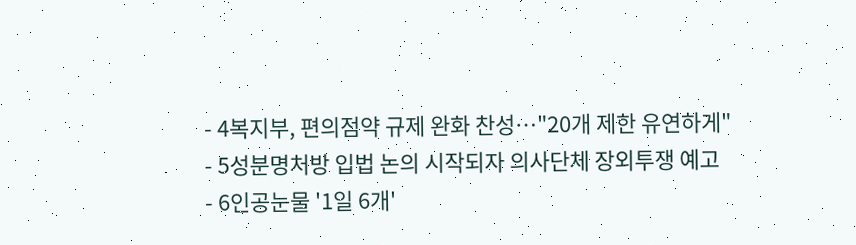- 4복지부, 편의점약 규제 완화 찬성…"20개 제한 유연하게"
- 5성분명처방 입법 논의 시작되자 의사단체 장외투쟁 예고
- 6인공눈물 '1일 6개'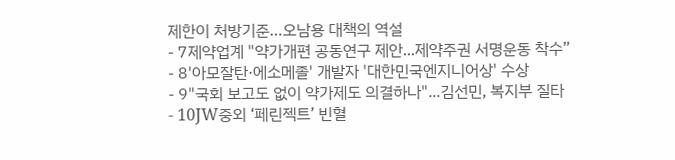제한이 처방기준…오남용 대책의 역설
- 7제약업계 "약가개편 공동연구 제안...제약주권 서명운동 착수”
- 8'아모잘탄·에소메졸' 개발자 '대한민국엔지니어상' 수상
- 9"국회 보고도 없이 약가제도 의결하나"...김선민, 복지부 질타
- 10JW중외 ‘페린젝트’ 빈혈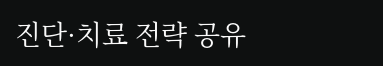진단·치료 전략 공유